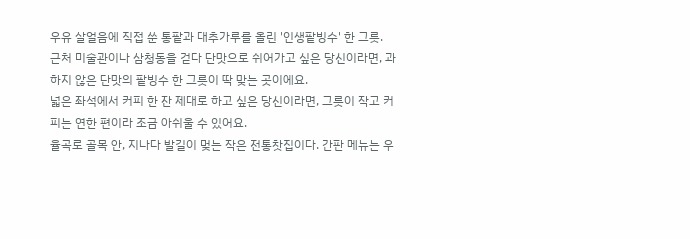우유 살얼음에 직접 쑨 통팥과 대추가루를 올린 '인생팥빙수' 한 그릇.
근처 미술관이나 삼청동을 걷다 단맛으로 쉬어가고 싶은 당신이라면, 과하지 않은 단맛의 팥빙수 한 그릇이 딱 맞는 곳이에요.
넓은 좌석에서 커피 한 잔 제대로 하고 싶은 당신이라면, 그릇이 작고 커피는 연한 편이라 조금 아쉬울 수 있어요.
율곡로 골목 안, 지나다 발길이 멎는 작은 전통찻집이다. 간판 메뉴는 우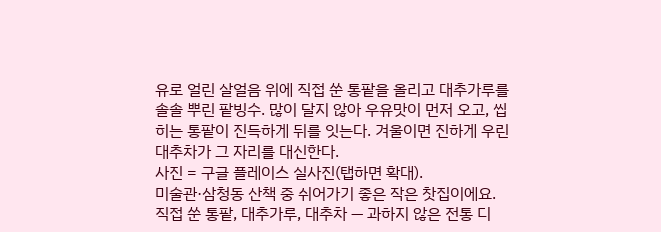유로 얼린 살얼음 위에 직접 쑨 통팥을 올리고 대추가루를 솔솔 뿌린 팥빙수. 많이 달지 않아 우유맛이 먼저 오고, 씹히는 통팥이 진득하게 뒤를 잇는다. 겨울이면 진하게 우린 대추차가 그 자리를 대신한다.
사진 = 구글 플레이스 실사진(탭하면 확대).
미술관·삼청동 산책 중 쉬어가기 좋은 작은 찻집이에요.
직접 쑨 통팥, 대추가루, 대추차 — 과하지 않은 전통 디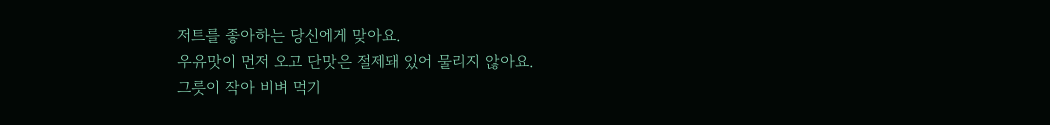저트를 좋아하는 당신에게 맞아요.
우유맛이 먼저 오고 단맛은 절제돼 있어 물리지 않아요.
그릇이 작아 비벼 먹기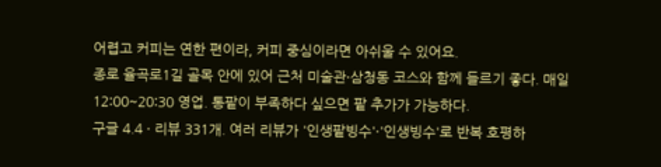어렵고 커피는 연한 편이라, 커피 중심이라면 아쉬울 수 있어요.
종로 율곡로1길 골목 안에 있어 근처 미술관·삼청동 코스와 함께 들르기 좋다. 매일 12:00~20:30 영업. 통팥이 부족하다 싶으면 팥 추가가 가능하다.
구글 4.4 · 리뷰 331개. 여러 리뷰가 '인생팥빙수'·'인생빙수'로 반복 호평하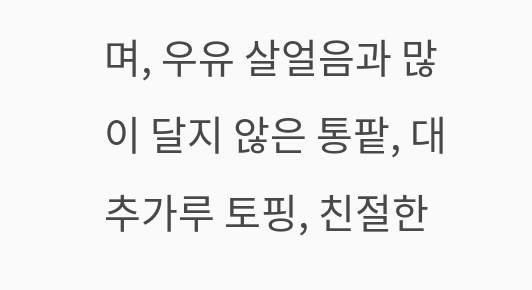며, 우유 살얼음과 많이 달지 않은 통팥, 대추가루 토핑, 친절한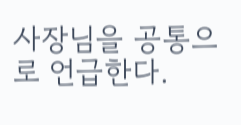사장님을 공통으로 언급한다.